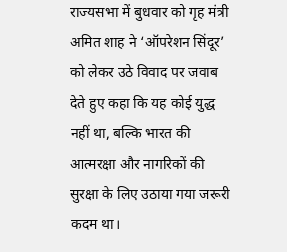राज्यसभा में बुधवार को गृह मंत्री अमित शाह ने ‘ऑपरेशन सिंदूर’ को लेकर उठे विवाद पर जवाब देते हुए कहा कि यह कोई युद्ध नहीं था, बल्कि भारत की आत्मरक्षा और नागरिकों की सुरक्षा के लिए उठाया गया जरूरी कदम था।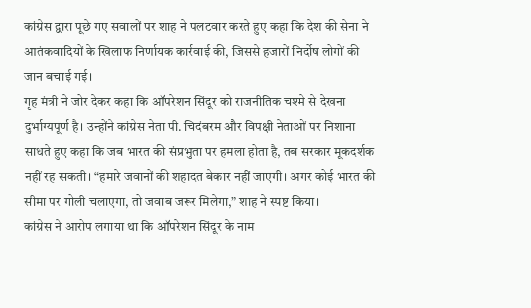कांग्रेस द्वारा पूछे गए सवालों पर शाह ने पलटवार करते हुए कहा कि देश की सेना ने आतंकवादियों के खिलाफ निर्णायक कार्रवाई की, जिससे हजारों निर्दोष लोगों की जान बचाई गई।
गृह मंत्री ने जोर देकर कहा कि ऑपरेशन सिंदूर को राजनीतिक चश्मे से देखना दुर्भाग्यपूर्ण है। उन्होंने कांग्रेस नेता पी. चिदंबरम और विपक्षी नेताओं पर निशाना साधते हुए कहा कि जब भारत की संप्रभुता पर हमला होता है, तब सरकार मूकदर्शक नहीं रह सकती। “हमारे जवानों की शहादत बेकार नहीं जाएगी। अगर कोई भारत की सीमा पर गोली चलाएगा, तो जवाब जरूर मिलेगा,” शाह ने स्पष्ट किया।
कांग्रेस ने आरोप लगाया था कि ऑपरेशन सिंदूर के नाम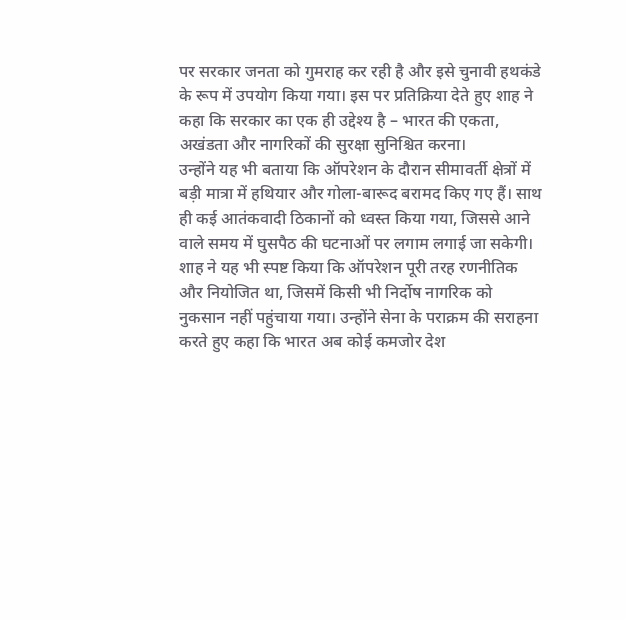पर सरकार जनता को गुमराह कर रही है और इसे चुनावी हथकंडे के रूप में उपयोग किया गया। इस पर प्रतिक्रिया देते हुए शाह ने कहा कि सरकार का एक ही उद्देश्य है – भारत की एकता, अखंडता और नागरिकों की सुरक्षा सुनिश्चित करना।
उन्होंने यह भी बताया कि ऑपरेशन के दौरान सीमावर्ती क्षेत्रों में बड़ी मात्रा में हथियार और गोला-बारूद बरामद किए गए हैं। साथ ही कई आतंकवादी ठिकानों को ध्वस्त किया गया, जिससे आने वाले समय में घुसपैठ की घटनाओं पर लगाम लगाई जा सकेगी।
शाह ने यह भी स्पष्ट किया कि ऑपरेशन पूरी तरह रणनीतिक और नियोजित था, जिसमें किसी भी निर्दोष नागरिक को नुकसान नहीं पहुंचाया गया। उन्होंने सेना के पराक्रम की सराहना करते हुए कहा कि भारत अब कोई कमजोर देश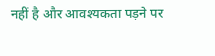नहीं है और आवश्यकता पड़ने पर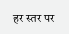हर स्तर पर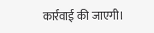कार्रवाई की जाएगी।